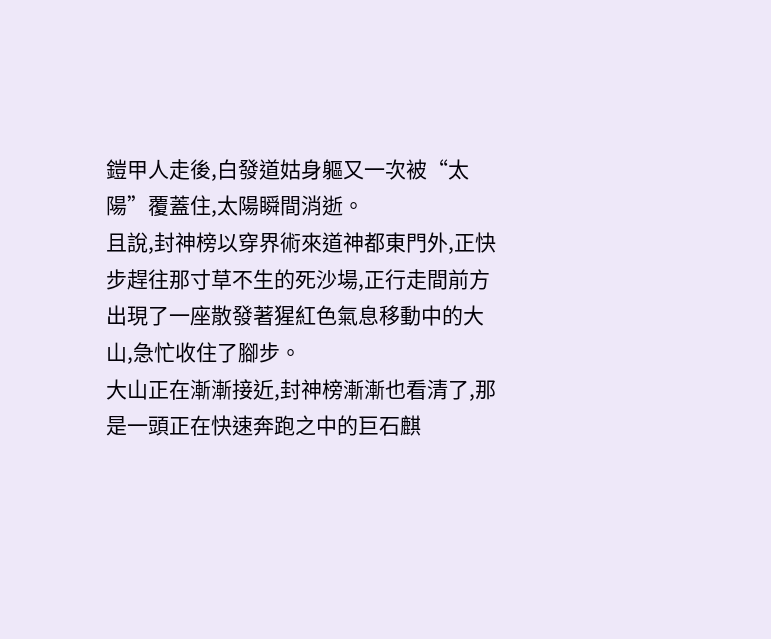鎧甲人走後,白發道姑身軀又一次被“太陽”覆蓋住,太陽瞬間消逝。
且說,封神榜以穿界術來道神都東門外,正快步趕往那寸草不生的死沙場,正行走間前方出現了一座散發著猩紅色氣息移動中的大山,急忙收住了腳步。
大山正在漸漸接近,封神榜漸漸也看清了,那是一頭正在快速奔跑之中的巨石麒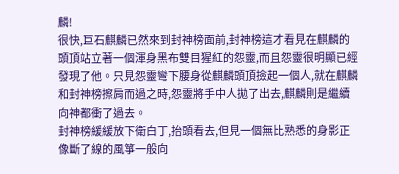麟!
很快,巨石麒麟已然來到封神榜面前,封神榜這才看見在麒麟的頭頂站立著一個渾身黑布雙目猩紅的怨靈,而且怨靈很明顯已經發現了他。只見怨靈彎下腰身從麒麟頭頂撿起一個人,就在麒麟和封神榜擦肩而過之時,怨靈將手中人拋了出去,麒麟則是繼續向神都衝了過去。
封神榜緩緩放下衛白丁,抬頭看去,但見一個無比熟悉的身影正像斷了線的風箏一般向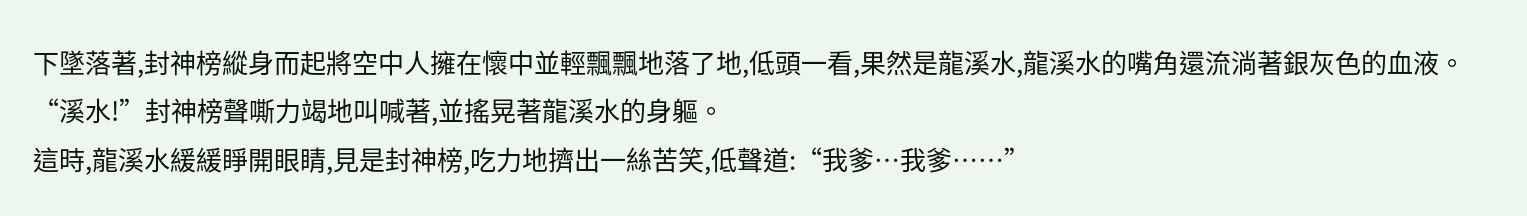下墜落著,封神榜縱身而起將空中人擁在懷中並輕飄飄地落了地,低頭一看,果然是龍溪水,龍溪水的嘴角還流淌著銀灰色的血液。
“溪水!”封神榜聲嘶力竭地叫喊著,並搖晃著龍溪水的身軀。
這時,龍溪水緩緩睜開眼睛,見是封神榜,吃力地擠出一絲苦笑,低聲道:“我爹…我爹……”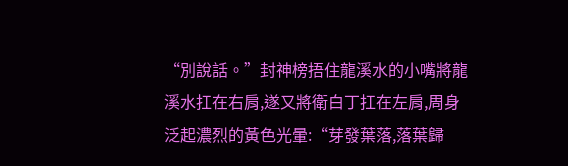“別說話。”封神榜捂住龍溪水的小嘴將龍溪水扛在右肩,遂又將衛白丁扛在左肩,周身泛起濃烈的黃色光暈:“芽發葉落,落葉歸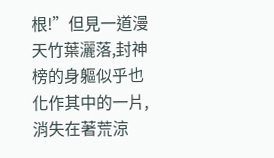根!”但見一道漫天竹葉灑落,封神榜的身軀似乎也化作其中的一片,消失在著荒涼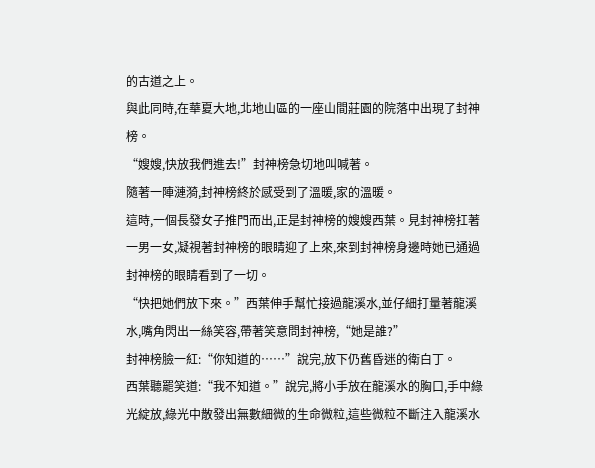的古道之上。
與此同時,在華夏大地,北地山區的一座山間莊園的院落中出現了封神榜。
“嫂嫂,快放我們進去!”封神榜急切地叫喊著。
隨著一陣漣漪,封神榜終於感受到了溫暖,家的溫暖。
這時,一個長發女子推門而出,正是封神榜的嫂嫂西葉。見封神榜扛著一男一女,凝視著封神榜的眼睛迎了上來,來到封神榜身邊時她已通過封神榜的眼睛看到了一切。
“快把她們放下來。”西葉伸手幫忙接過龍溪水,並仔細打量著龍溪水,嘴角閃出一絲笑容,帶著笑意問封神榜,“她是誰?”
封神榜臉一紅:“你知道的……”說完,放下仍舊昏迷的衛白丁。
西葉聽罷笑道:“我不知道。”說完,將小手放在龍溪水的胸口,手中綠光綻放,綠光中散發出無數細微的生命微粒,這些微粒不斷注入龍溪水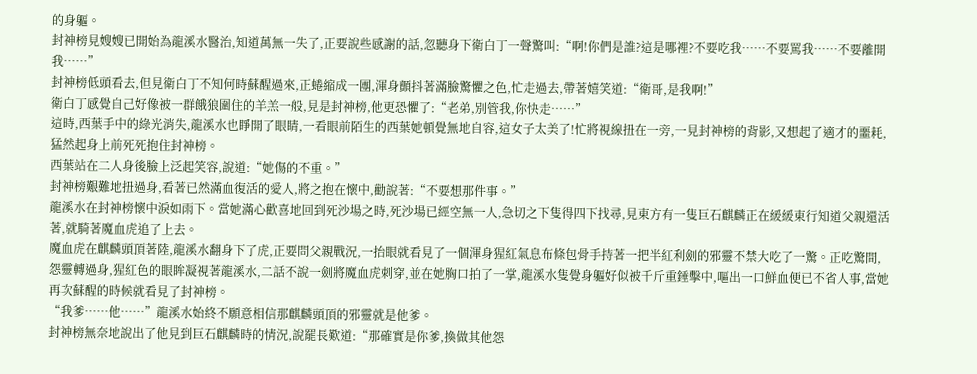的身軀。
封神榜見嫂嫂已開始為龍溪水醫治,知道萬無一失了,正要說些感謝的話,忽聽身下衛白丁一聲驚叫:“啊!你們是誰?這是哪裡?不要吃我……不要罵我……不要離開我……”
封神榜低頭看去,但見衛白丁不知何時蘇醒過來,正蜷縮成一團,渾身顫抖著滿臉驚懼之色,忙走過去,帶著嬉笑道:“衛哥,是我啊!”
衛白丁感覺自己好像被一群餓狼圍住的羊羔一般,見是封神榜,他更恐懼了:“老弟,別管我,你快走……”
這時,西葉手中的綠光消失,龍溪水也睜開了眼睛,一看眼前陌生的西葉她頓覺無地自容,這女子太美了!忙將視線扭在一旁,一見封神榜的背影,又想起了適才的噩耗,猛然起身上前死死抱住封神榜。
西葉站在二人身後臉上泛起笑容,說道:“她傷的不重。”
封神榜艱難地扭過身,看著已然滿血復活的愛人,將之抱在懷中,勸說著:“不要想那件事。”
龍溪水在封神榜懷中淚如雨下。當她滿心歡喜地回到死沙場之時,死沙場已經空無一人,急切之下隻得四下找尋,見東方有一隻巨石麒麟正在緩緩東行知道父親還活著,就騎著魔血虎追了上去。
魔血虎在麒麟頭頂著陸,龍溪水翻身下了虎,正要問父親戰況,一抬眼就看見了一個渾身猩紅氣息布條包骨手持著一把半紅利劍的邪靈不禁大吃了一驚。正吃驚間,怨靈轉過身,猩紅色的眼眸凝視著龍溪水,二話不說一劍將魔血虎刺穿,並在她胸口拍了一掌,龍溪水隻覺身軀好似被千斤重錘擊中,嘔出一口鮮血便已不省人事,當她再次蘇醒的時候就看見了封神榜。
“我爹……他……”龍溪水始終不願意相信那麒麟頭頂的邪靈就是他爹。
封神榜無奈地說出了他見到巨石麒麟時的情況,說罷長歎道:“那確實是你爹,換做其他怨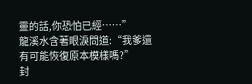靈的話,你恐怕已經……”
龍溪水含著眼淚問道:“我爹還有可能恢復原本模樣嗎?”
封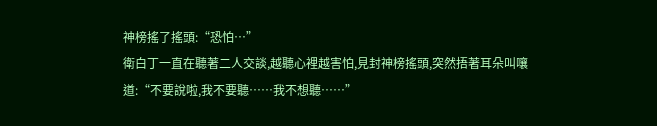神榜搖了搖頭:“恐怕…”
衛白丁一直在聽著二人交談,越聽心裡越害怕,見封神榜搖頭,突然捂著耳朵叫嚷道:“不要說啦,我不要聽……我不想聽……”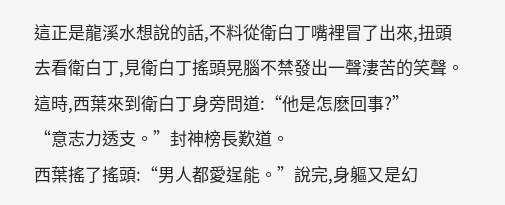這正是龍溪水想說的話,不料從衛白丁嘴裡冒了出來,扭頭去看衛白丁,見衛白丁搖頭晃腦不禁發出一聲淒苦的笑聲。
這時,西葉來到衛白丁身旁問道:“他是怎麽回事?”
“意志力透支。”封神榜長歎道。
西葉搖了搖頭:“男人都愛逞能。”說完,身軀又是幻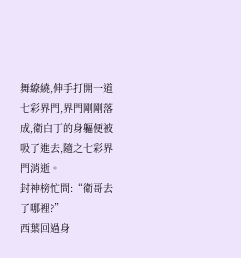舞繚繞,伸手打開一道七彩界門,界門剛剛落成,衛白丁的身軀便被吸了進去,隨之七彩界門消逝。
封神榜忙問:“衛哥去了哪裡?”
西葉回過身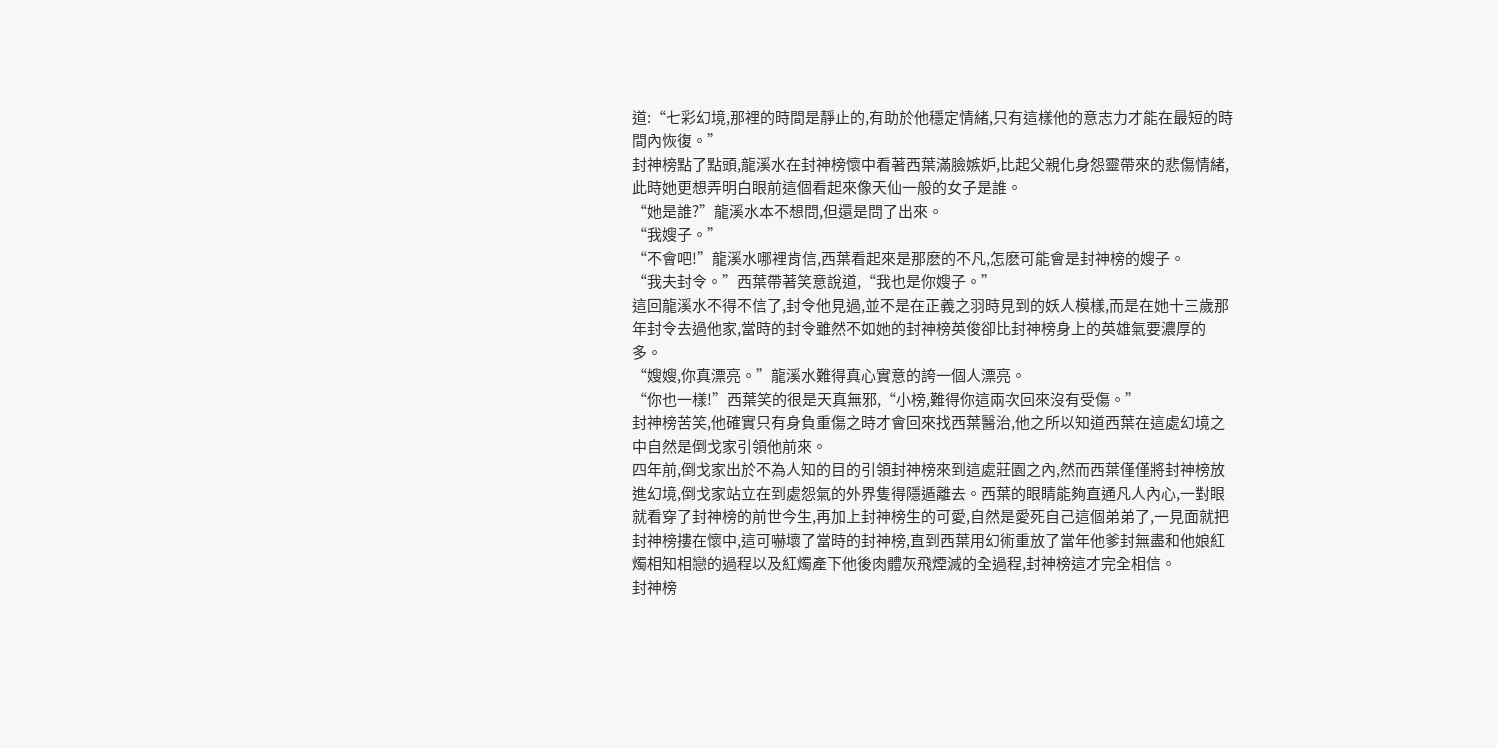道:“七彩幻境,那裡的時間是靜止的,有助於他穩定情緒,只有這樣他的意志力才能在最短的時間內恢復。”
封神榜點了點頭,龍溪水在封神榜懷中看著西葉滿臉嫉妒,比起父親化身怨靈帶來的悲傷情緒,此時她更想弄明白眼前這個看起來像天仙一般的女子是誰。
“她是誰?”龍溪水本不想問,但還是問了出來。
“我嫂子。”
“不會吧!”龍溪水哪裡肯信,西葉看起來是那麽的不凡,怎麽可能會是封神榜的嫂子。
“我夫封令。”西葉帶著笑意說道,“我也是你嫂子。”
這回龍溪水不得不信了,封令他見過,並不是在正義之羽時見到的妖人模樣,而是在她十三歲那年封令去過他家,當時的封令雖然不如她的封神榜英俊卻比封神榜身上的英雄氣要濃厚的多。
“嫂嫂,你真漂亮。”龍溪水難得真心實意的誇一個人漂亮。
“你也一樣!”西葉笑的很是天真無邪,“小榜,難得你這兩次回來沒有受傷。”
封神榜苦笑,他確實只有身負重傷之時才會回來找西葉醫治,他之所以知道西葉在這處幻境之中自然是倒戈家引領他前來。
四年前,倒戈家出於不為人知的目的引領封神榜來到這處莊園之內,然而西葉僅僅將封神榜放進幻境,倒戈家站立在到處怨氣的外界隻得隱遁離去。西葉的眼睛能夠直通凡人內心,一對眼就看穿了封神榜的前世今生,再加上封神榜生的可愛,自然是愛死自己這個弟弟了,一見面就把封神榜摟在懷中,這可嚇壞了當時的封神榜,直到西葉用幻術重放了當年他爹封無盡和他娘紅燭相知相戀的過程以及紅燭產下他後肉體灰飛煙滅的全過程,封神榜這才完全相信。
封神榜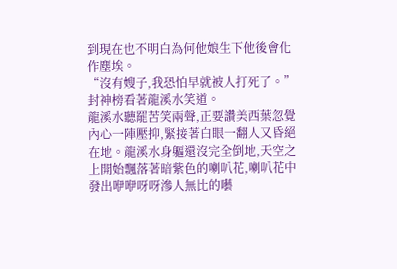到現在也不明白為何他娘生下他後會化作塵埃。
“沒有嫂子,我恐怕早就被人打死了。”封神榜看著龍溪水笑道。
龍溪水聽罷苦笑兩聲,正要讚美西葉忽覺內心一陣壓抑,緊接著白眼一翻人又昏絕在地。龍溪水身軀還沒完全倒地,天空之上開始飄落著暗紫色的喇叭花,喇叭花中發出咿咿呀呀滲人無比的囈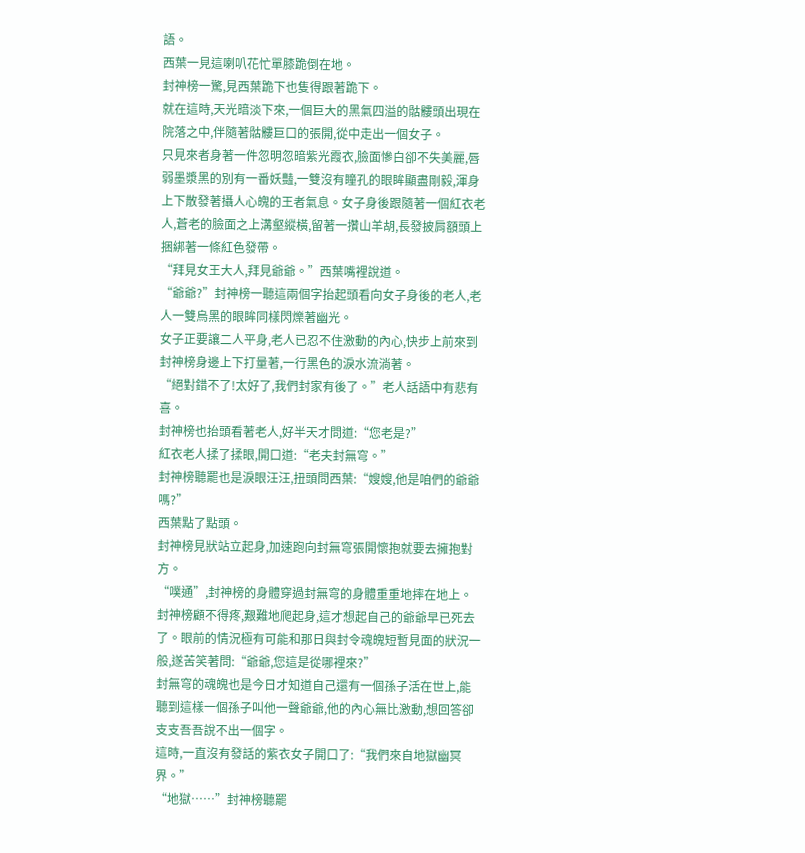語。
西葉一見這喇叭花忙單膝跪倒在地。
封神榜一驚,見西葉跪下也隻得跟著跪下。
就在這時,天光暗淡下來,一個巨大的黑氣四溢的骷髏頭出現在院落之中,伴隨著骷髏巨口的張開,從中走出一個女子。
只見來者身著一件忽明忽暗紫光霞衣,臉面慘白卻不失美麗,唇弱墨漿黑的別有一番妖豔,一雙沒有瞳孔的眼眸顯盡剛毅,渾身上下散發著攝人心魄的王者氣息。女子身後跟隨著一個紅衣老人,蒼老的臉面之上溝壑縱橫,留著一攢山羊胡,長發披肩額頭上捆綁著一條紅色發帶。
“拜見女王大人,拜見爺爺。”西葉嘴裡說道。
“爺爺?”封神榜一聽這兩個字抬起頭看向女子身後的老人,老人一雙烏黑的眼眸同樣閃爍著幽光。
女子正要讓二人平身,老人已忍不住激動的內心,快步上前來到封神榜身邊上下打量著,一行黑色的淚水流淌著。
“絕對錯不了!太好了,我們封家有後了。”老人話語中有悲有喜。
封神榜也抬頭看著老人,好半天才問道:“您老是?”
紅衣老人揉了揉眼,開口道:“老夫封無穹。”
封神榜聽罷也是淚眼汪汪,扭頭問西葉:“嫂嫂,他是咱們的爺爺嗎?”
西葉點了點頭。
封神榜見狀站立起身,加速跑向封無穹張開懷抱就要去擁抱對方。
“噗通”,封神榜的身體穿過封無穹的身體重重地摔在地上。
封神榜顧不得疼,艱難地爬起身,這才想起自己的爺爺早已死去了。眼前的情況極有可能和那日與封令魂魄短暫見面的狀況一般,遂苦笑著問:“爺爺,您這是從哪裡來?”
封無穹的魂魄也是今日才知道自己還有一個孫子活在世上,能聽到這樣一個孫子叫他一聲爺爺,他的內心無比激動,想回答卻支支吾吾說不出一個字。
這時,一直沒有發話的紫衣女子開口了:“我們來自地獄幽冥界。”
“地獄……”封神榜聽罷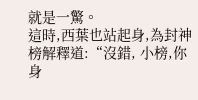就是一驚。
這時,西葉也站起身,為封神榜解釋道:“沒錯, 小榜,你身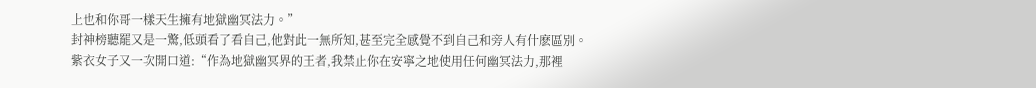上也和你哥一樣天生擁有地獄幽冥法力。”
封神榜聽罷又是一驚,低頭看了看自己,他對此一無所知,甚至完全感覺不到自己和旁人有什麽區別。
紫衣女子又一次開口道:“作為地獄幽冥界的王者,我禁止你在安寧之地使用任何幽冥法力,那裡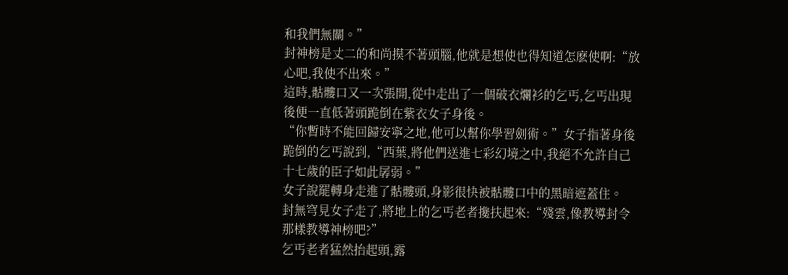和我們無關。”
封神榜是丈二的和尚摸不著頭腦,他就是想使也得知道怎麽使啊:“放心吧,我使不出來。”
這時,骷髏口又一次張開,從中走出了一個破衣爛衫的乞丐,乞丐出現後便一直低著頭跪倒在紫衣女子身後。
“你暫時不能回歸安寧之地,他可以幫你學習劍術。”女子指著身後跪倒的乞丐說到,“西葉,將他們送進七彩幻境之中,我絕不允許自己十七歲的臣子如此孱弱。”
女子說罷轉身走進了骷髏頭,身影很快被骷髏口中的黑暗遮蓋住。
封無穹見女子走了,將地上的乞丐老者攙扶起來:“殘雲,像教導封令那樣教導神榜吧?”
乞丐老者猛然抬起頭,露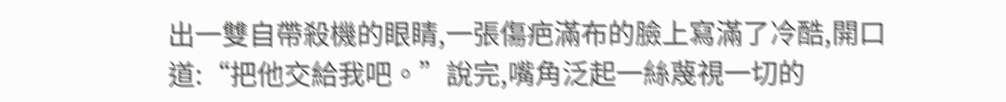出一雙自帶殺機的眼睛,一張傷疤滿布的臉上寫滿了冷酷,開口道:“把他交給我吧。”說完,嘴角泛起一絲蔑視一切的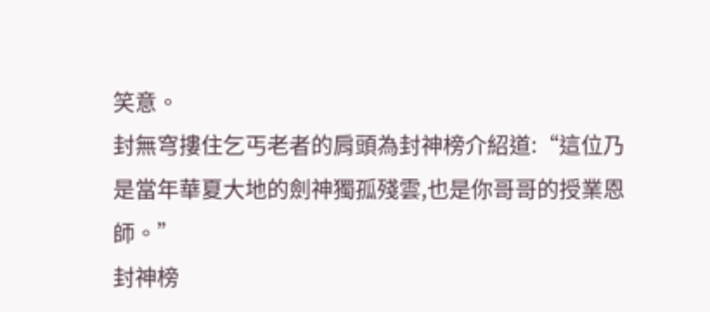笑意。
封無穹摟住乞丐老者的肩頭為封神榜介紹道:“這位乃是當年華夏大地的劍神獨孤殘雲,也是你哥哥的授業恩師。”
封神榜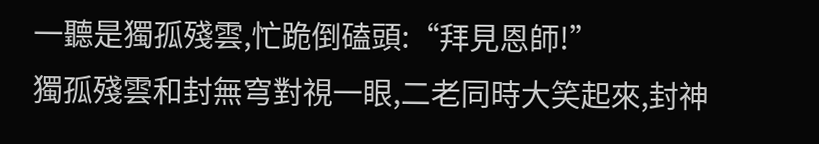一聽是獨孤殘雲,忙跪倒磕頭:“拜見恩師!”
獨孤殘雲和封無穹對視一眼,二老同時大笑起來,封神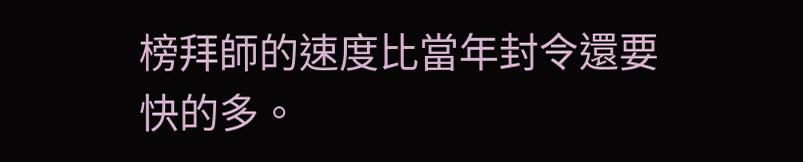榜拜師的速度比當年封令還要快的多。